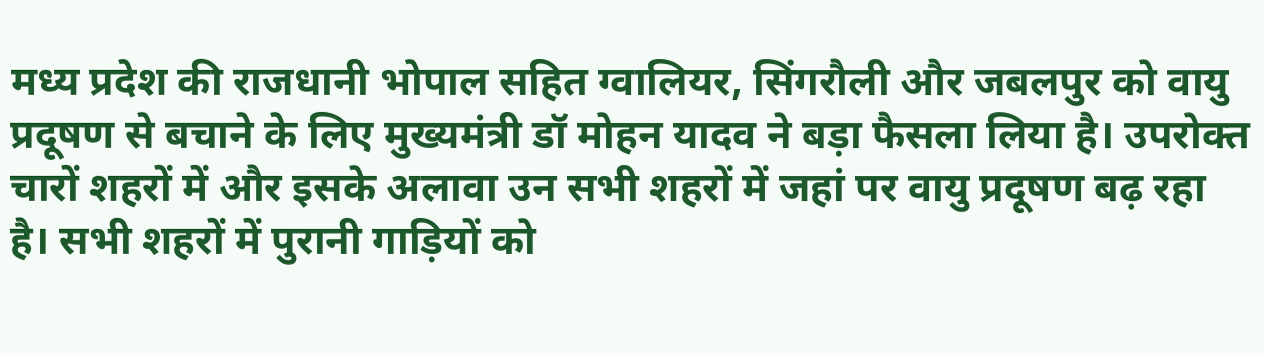मध्य प्रदेश की राजधानी भोपाल सहित ग्वालियर, सिंगरौली और जबलपुर को वायु प्रदूषण से बचाने के लिए मुख्यमंत्री डॉ मोहन यादव ने बड़ा फैसला लिया है। उपरोक्त चारों शहरों में और इसके अलावा उन सभी शहरों में जहां पर वायु प्रदूषण बढ़ रहा है। सभी शहरों में पुरानी गाड़ियों को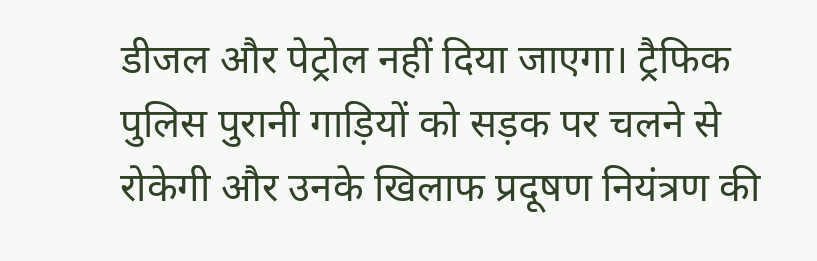डीजल और पेट्रोल नहीं दिया जाएगा। ट्रैफिक पुलिस पुरानी गाड़ियों को सड़क पर चलने से रोकेगी और उनके खिलाफ प्रदूषण नियंत्रण की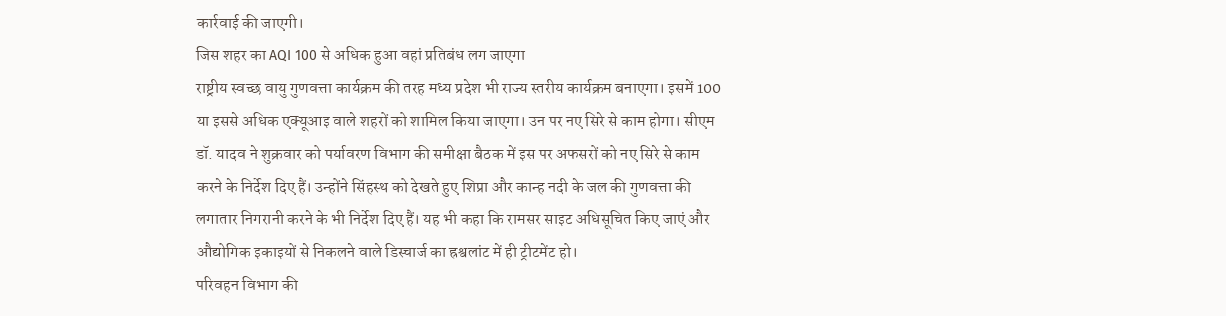कार्रवाई की जाएगी।
जिस शहर का AQI 100 से अधिक हुआ वहां प्रतिबंध लग जाएगा
राष्ट्रीय स्वच्छ वायु गुणवत्ता कार्यक्रम की तरह मध्य प्रदेश भी राज्य स्तरीय कार्यक्रम बनाएगा। इसमें 100 या इससे अधिक एक्यूआइ वाले शहरों को शामिल किया जाएगा। उन पर नए सिरे से काम होगा। सीएम डॉ. यादव ने शुक्रवार को पर्यावरण विभाग की समीक्षा बैठक में इस पर अफसरों को नए सिरे से काम करने के निर्देश दिए हैं। उन्होंने सिंहस्थ को देखते हुए शिप्रा और कान्ह नदी के जल की गुणवत्ता की लगातार निगरानी करने के भी निर्देश दिए हैं। यह भी कहा कि रामसर साइट अधिसूचित किए जाएं और औद्योगिक इकाइयों से निकलने वाले डिस्चार्ज का ह्रश्वलांट में ही ट्रीटमेंट हो।
परिवहन विभाग की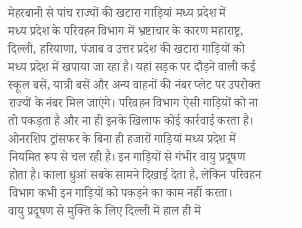मेहरबानी से पांच राज्यों की खटारा गाड़ियां मध्य प्रदेश में
मध्य प्रदेश के परिवहन विभाग में भ्रष्टाचार के कारण महाराष्ट्र, दिल्ली, हरियाणा, पंजाब व उत्तर प्रदेश की खटारा गाड़ियों को मध्य प्रदेश में खपाया जा रहा है। यहां सड़क पर दौड़ने वाली कई स्कूल बसें, यात्री बसें और अन्य वाहनों की नंबर प्लेट पर उपरोक्त राज्यों के नंबर मिल जाएंगे। परिवहन विभाग ऐसी गाड़ियों को ना तो पकड़ता है और ना ही इनके खिलाफ कोई कार्रवाई करता है। ओनरशिप ट्रांसफर के बिना ही हजारों गाड़ियां मध्य प्रदेश में नियमित रूप से चल रही है। इन गाड़ियों से गंभीर वायु प्रदूषण होता है। काला धुआं सबके सामने दिखाई देता है, लेकिन परिवहन विभाग कभी इन गाड़ियों को पकड़ने का काम नहीं करता।
वायु प्रदूषण से मुक्ति के लिए दिल्ली में हाल ही में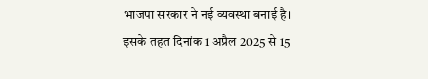भाजपा सरकार ने नई व्यवस्था बनाई है। इसके तहत दिनांक 1 अप्रैल 2025 से 15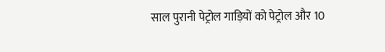साल पुरानी पेट्रोल गाड़ियों को पेट्रोल और 10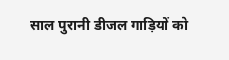साल पुरानी डीजल गाड़ियों को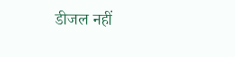डीजल नहीं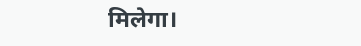मिलेगा।